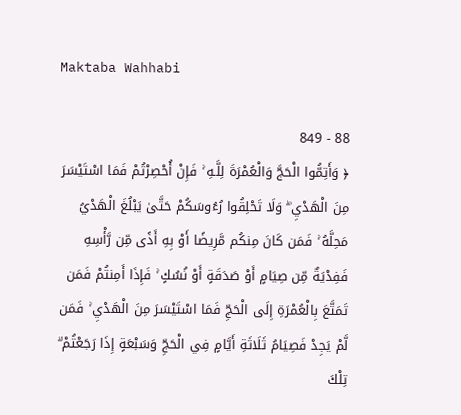Maktaba Wahhabi

88 - 849
﴿ وَأَتِمُّوا الْحَجَّ وَالْعُمْرَةَ لِلَّـهِ ۚ فَإِنْ أُحْصِرْتُمْ فَمَا اسْتَيْسَرَ مِنَ الْهَدْيِ ۖ وَلَا تَحْلِقُوا رُءُوسَكُمْ حَتَّىٰ يَبْلُغَ الْهَدْيُ مَحِلَّهُ ۚ فَمَن كَانَ مِنكُم مَّرِيضًا أَوْ بِهِ أَذًى مِّن رَّأْسِهِ فَفِدْيَةٌ مِّن صِيَامٍ أَوْ صَدَقَةٍ أَوْ نُسُكٍ ۚ فَإِذَا أَمِنتُمْ فَمَن تَمَتَّعَ بِالْعُمْرَةِ إِلَى الْحَجِّ فَمَا اسْتَيْسَرَ مِنَ الْهَدْيِ ۚ فَمَن لَّمْ يَجِدْ فَصِيَامُ ثَلَاثَةِ أَيَّامٍ فِي الْحَجِّ وَسَبْعَةٍ إِذَا رَجَعْتُمْ ۗ تِلْكَ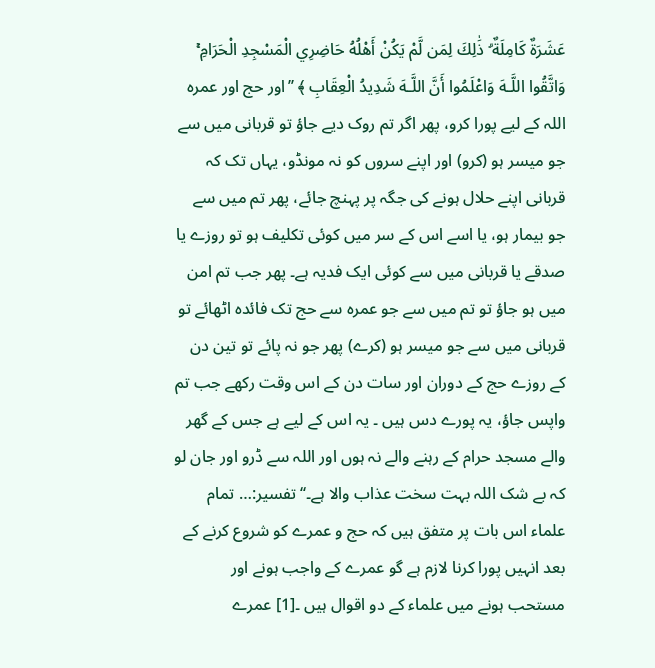عَشَرَةٌ كَامِلَةٌ ۗ ذَٰلِكَ لِمَن لَّمْ يَكُنْ أَهْلُهُ حَاضِرِي الْمَسْجِدِ الْحَرَامِ ۚ وَاتَّقُوا اللَّـهَ وَاعْلَمُوا أَنَّ اللَّـهَ شَدِيدُ الْعِقَابِ ﴾ ’’اور حج اور عمرہ اللہ کے لیے پورا کرو، پھر اگر تم روک دیے جاؤ تو قربانی میں سے جو میسر ہو (کرو) اور اپنے سروں کو نہ مونڈو، یہاں تک کہ قربانی اپنے حلال ہونے کی جگہ پر پہنچ جائے، پھر تم میں سے جو بیمار ہو، یا اسے اس کے سر میں کوئی تکلیف ہو تو روزے یا صدقے یا قربانی میں سے کوئی ایک فدیہ ہے۔ پھر جب تم امن میں ہو جاؤ تو تم میں سے جو عمرہ سے حج تک فائدہ اٹھائے تو قربانی میں سے جو میسر ہو (کرے) پھر جو نہ پائے تو تین دن کے روزے حج کے دوران اور سات دن کے اس وقت رکھے جب تم واپس جاؤ، یہ پورے دس ہیں ۔ یہ اس کے لیے ہے جس کے گھر والے مسجد حرام کے رہنے والے نہ ہوں اور اللہ سے ڈرو اور جان لو کہ بے شک اللہ بہت سخت عذاب والا ہے۔‘‘ تفسیر:… تمام علماء اس بات پر متفق ہیں کہ حج و عمرے کو شروع کرنے کے بعد انہیں پورا کرنا لازم ہے گو عمرے کے واجب ہونے اور مستحب ہونے میں علماء کے دو اقوال ہیں ۔[1] عمرے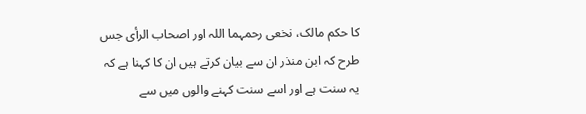کا حکم مالک، نخعی رحمہما اللہ اور اصحاب الرأی جس طرح کہ ابن منذر ان سے بیان کرتے ہیں ان کا کہنا ہے کہ یہ سنت ہے اور اسے سنت کہنے والوں میں سے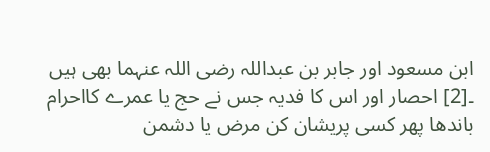ابن مسعود اور جابر بن عبداللہ رضی اللہ عنہما بھی ہیں ۔[2] احصار اور اس کا فدیہ جس نے حج یا عمرے کااحرام باندھا پھر کسی پریشان کن مرض یا دشمن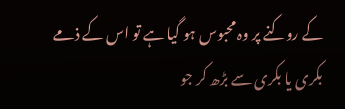کے روکنے پر وہ محبوس ہو گیا ہے تو اس کے ذمے بکری یا بکری سے بڑھ کر جو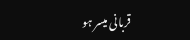قربانی میسر ہو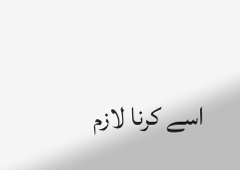اسے کرنا لازم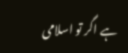ہے اگر تو اسلامی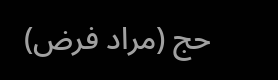حج (مراد فرض)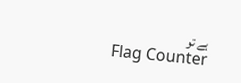ہے تو
Flag Counter